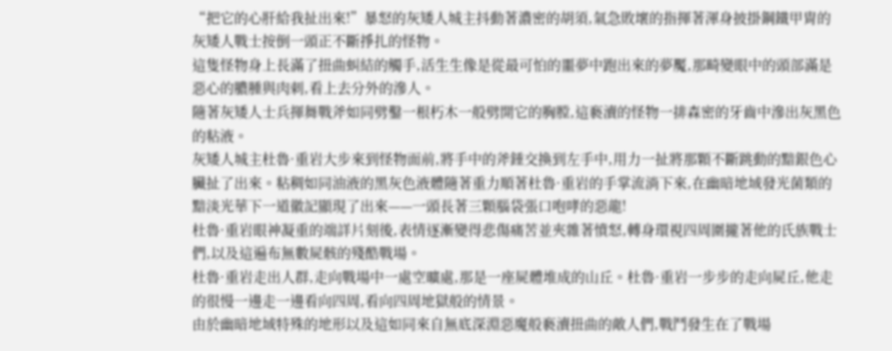“把它的心肝給我扯出來!”暴怒的灰矮人城主抖動著濃密的胡須,氣急敗壞的指揮著渾身披掛鋼鐵甲胄的灰矮人戰士按倒一頭正不斷掙扎的怪物。
這隻怪物身上長滿了扭曲虯結的觸手,活生生像是從最可怕的噩夢中跑出來的夢魘,那畸變眼中的頭部滿是惡心的膿腫與肉刺,看上去分外的滲人。
隨著灰矮人士兵揮舞戰斧如同劈鑿一根朽木一般劈開它的胸膛,這褻瀆的怪物一排森密的牙齒中滲出灰黑色的粘液。
灰矮人城主杜魯·重岩大步來到怪物面前,將手中的斧錘交換到左手中,用力一扯將那顆不斷跳動的黯銀色心臟扯了出來。粘稠如同油液的黑灰色液體隨著重力順著杜魯·重岩的手掌流淌下來,在幽暗地域發光菌類的黯淡光華下一道徽記顯現了出來——一頭長著三顆腦袋張口咆哮的惡龍!
杜魯·重岩眼神凝重的端詳片刻後,表情逐漸變得悲傷痛苦並夾雜著憤怒,轉身環視四周圍攏著他的氏族戰士們,以及這遍布無數屍骸的殘酷戰場。
杜魯·重岩走出人群,走向戰場中一處空曠處,那是一座屍體堆成的山丘。杜魯·重岩一步步的走向屍丘,他走的很慢一邊走一邊看向四周,看向四周地獄般的情景。
由於幽暗地域特殊的地形以及這如同來自無底深淵惡魔般褻瀆扭曲的敵人們,戰鬥發生在了戰場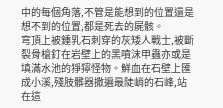中的每個角落,不管是能想到的位置還是想不到的位置,都是死去的屍骸。
穹頂上被鍾乳石刺穿的灰矮人戰士,被斷裂骨槍釘在岩壁上的黑噴沫甲蟲亦或是填滿水池的猙獰怪物。鮮血在石壁上匯成小溪,殘肢髒器撒遍最陡峭的石峰,站在這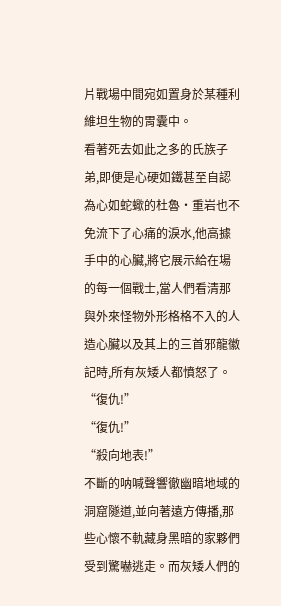片戰場中間宛如置身於某種利維坦生物的胃囊中。
看著死去如此之多的氏族子弟,即便是心硬如鐵甚至自認為心如蛇蠍的杜魯·重岩也不免流下了心痛的淚水,他高據手中的心臟,將它展示給在場的每一個戰士,當人們看清那與外來怪物外形格格不入的人造心臟以及其上的三首邪龍徽記時,所有灰矮人都憤怒了。
“復仇!”
“復仇!”
“殺向地表!”
不斷的呐喊聲響徹幽暗地域的洞窟隧道,並向著遠方傳播,那些心懷不軌藏身黑暗的家夥們受到驚嚇逃走。而灰矮人們的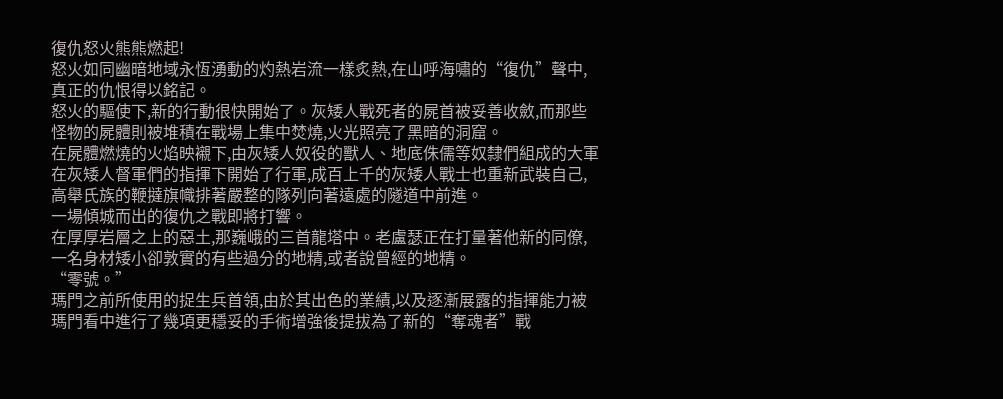復仇怒火熊熊燃起!
怒火如同幽暗地域永恆湧動的灼熱岩流一樣炙熱,在山呼海嘯的“復仇”聲中,真正的仇恨得以銘記。
怒火的驅使下,新的行動很快開始了。灰矮人戰死者的屍首被妥善收斂,而那些怪物的屍體則被堆積在戰場上集中焚燒,火光照亮了黑暗的洞窟。
在屍體燃燒的火焰映襯下,由灰矮人奴役的獸人、地底侏儒等奴隸們組成的大軍在灰矮人督軍們的指揮下開始了行軍,成百上千的灰矮人戰士也重新武裝自己,高舉氏族的鞭撻旗幟排著嚴整的隊列向著遠處的隧道中前進。
一場傾城而出的復仇之戰即將打響。
在厚厚岩層之上的惡土,那巍峨的三首龍塔中。老盧瑟正在打量著他新的同僚,一名身材矮小卻敦實的有些過分的地精,或者說曾經的地精。
“零號。”
瑪門之前所使用的捉生兵首領,由於其出色的業績,以及逐漸展露的指揮能力被瑪門看中進行了幾項更穩妥的手術增強後提拔為了新的“奪魂者”戰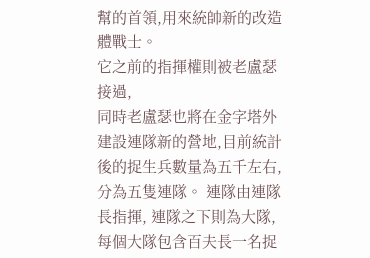幫的首領,用來統帥新的改造體戰士。
它之前的指揮權則被老盧瑟接過,
同時老盧瑟也將在金字塔外建設連隊新的營地,目前統計後的捉生兵數量為五千左右,分為五隻連隊。 連隊由連隊長指揮, 連隊之下則為大隊,每個大隊包含百夫長一名捉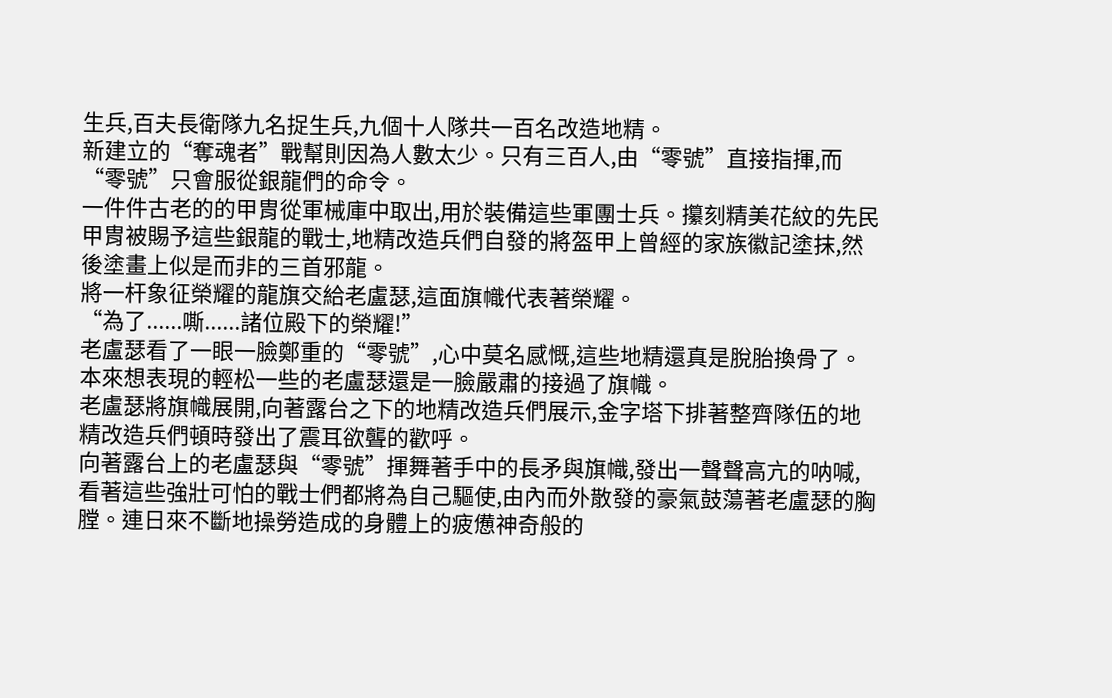生兵,百夫長衛隊九名捉生兵,九個十人隊共一百名改造地精。
新建立的“奪魂者”戰幫則因為人數太少。只有三百人,由“零號”直接指揮,而“零號”只會服從銀龍們的命令。
一件件古老的的甲胄從軍械庫中取出,用於裝備這些軍團士兵。攥刻精美花紋的先民甲胄被賜予這些銀龍的戰士,地精改造兵們自發的將盔甲上曾經的家族徽記塗抹,然後塗畫上似是而非的三首邪龍。
將一杆象征榮耀的龍旗交給老盧瑟,這面旗幟代表著榮耀。
“為了......嘶......諸位殿下的榮耀!”
老盧瑟看了一眼一臉鄭重的“零號”,心中莫名感慨,這些地精還真是脫胎換骨了。本來想表現的輕松一些的老盧瑟還是一臉嚴肅的接過了旗幟。
老盧瑟將旗幟展開,向著露台之下的地精改造兵們展示,金字塔下排著整齊隊伍的地精改造兵們頓時發出了震耳欲聾的歡呼。
向著露台上的老盧瑟與“零號”揮舞著手中的長矛與旗幟,發出一聲聲高亢的呐喊,看著這些強壯可怕的戰士們都將為自己驅使,由內而外散發的豪氣鼓蕩著老盧瑟的胸膛。連日來不斷地操勞造成的身體上的疲憊神奇般的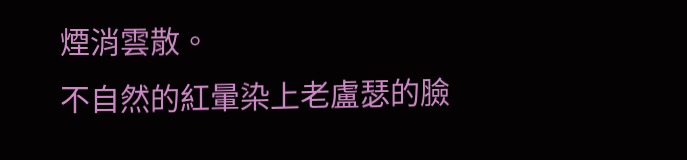煙消雲散。
不自然的紅暈染上老盧瑟的臉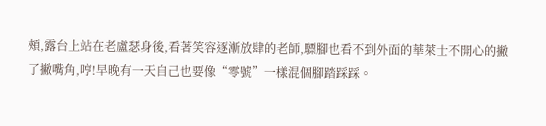頰,露台上站在老盧瑟身後,看著笑容逐漸放肆的老師,驃腳也看不到外面的華萊士不開心的撇了撇嘴角,哼!早晚有一天自己也要像“零號”一樣混個腳踏踩踩。